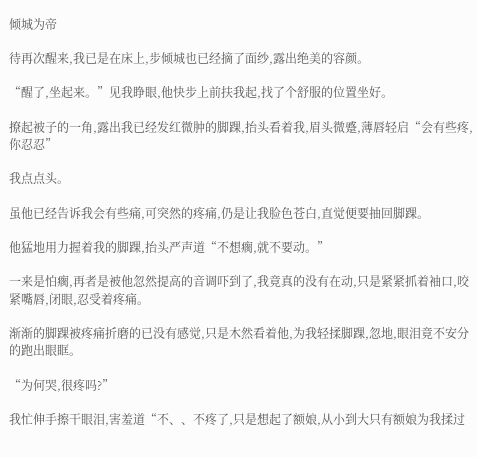倾城为帝

待再次醒来,我已是在床上,步倾城也已经摘了面纱,露出绝美的容颜。

“醒了,坐起来。”见我睁眼,他快步上前扶我起,找了个舒服的位置坐好。

撩起被子的一角,露出我已经发红微肿的脚踝,抬头看着我,眉头微蹙,薄唇轻启“会有些疼,你忍忍”

我点点头。

虽他已经告诉我会有些痛,可突然的疼痛,仍是让我脸色苍白,直觉便要抽回脚踝。

他猛地用力握着我的脚踝,抬头严声道“不想瘸,就不要动。”

一来是怕瘸,再者是被他忽然提高的音调吓到了,我竟真的没有在动,只是紧紧抓着袖口,咬紧嘴唇,闭眼,忍受着疼痛。

渐渐的脚踝被疼痛折磨的已没有感觉,只是木然看着他,为我轻揉脚踝,忽地,眼泪竟不安分的跑出眼眶。

“为何哭,很疼吗?”

我忙伸手擦干眼泪,害羞道“不、、不疼了,只是想起了额娘,从小到大只有额娘为我揉过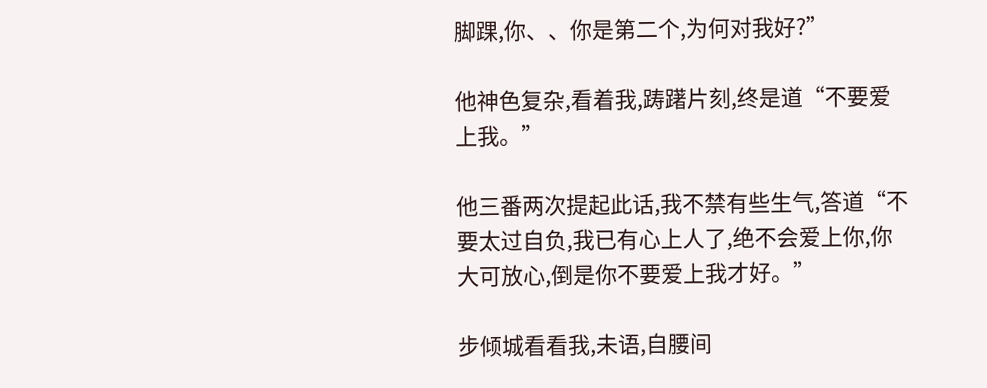脚踝,你、、你是第二个,为何对我好?”

他神色复杂,看着我,踌躇片刻,终是道“不要爱上我。”

他三番两次提起此话,我不禁有些生气,答道“不要太过自负,我已有心上人了,绝不会爱上你,你大可放心,倒是你不要爱上我才好。”

步倾城看看我,未语,自腰间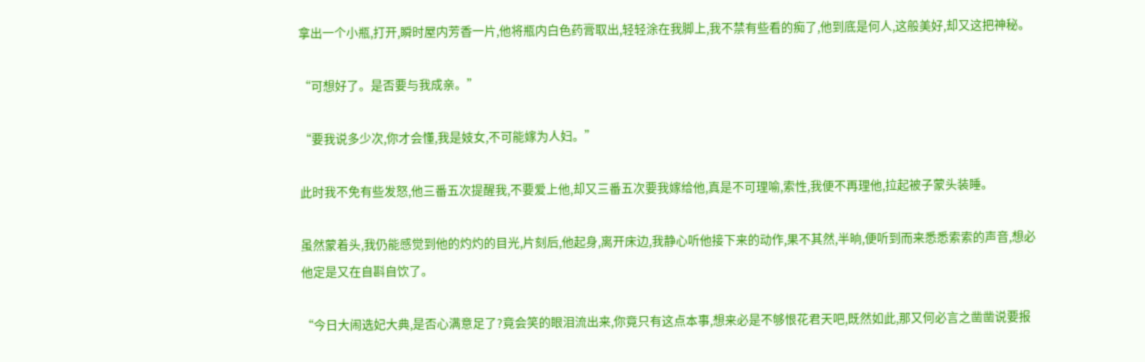拿出一个小瓶,打开,瞬时屋内芳香一片,他将瓶内白色药膏取出,轻轻涂在我脚上,我不禁有些看的痴了,他到底是何人,这般美好,却又这把神秘。

“可想好了。是否要与我成亲。”

“要我说多少次,你才会懂,我是妓女,不可能嫁为人妇。”

此时我不免有些发怒,他三番五次提醒我,不要爱上他,却又三番五次要我嫁给他,真是不可理喻,索性,我便不再理他,拉起被子蒙头装睡。

虽然蒙着头,我仍能感觉到他的灼灼的目光,片刻后,他起身,离开床边,我静心听他接下来的动作,果不其然,半晌,便听到而来悉悉索索的声音,想必他定是又在自斟自饮了。

“今日大闹选妃大典,是否心满意足了?竟会笑的眼泪流出来,你竟只有这点本事,想来必是不够恨花君天吧,既然如此,那又何必言之凿凿说要报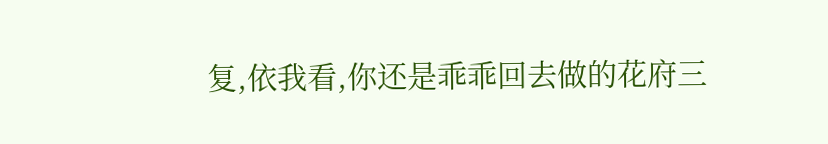复,依我看,你还是乖乖回去做的花府三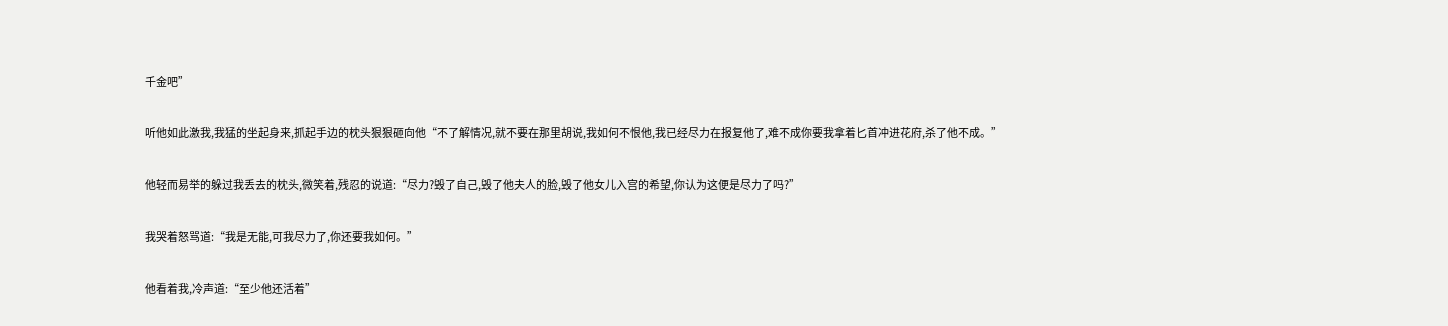千金吧”

听他如此激我,我猛的坐起身来,抓起手边的枕头狠狠砸向他“不了解情况,就不要在那里胡说,我如何不恨他,我已经尽力在报复他了,难不成你要我拿着匕首冲进花府,杀了他不成。”

他轻而易举的躲过我丢去的枕头,微笑着,残忍的说道:“尽力?毁了自己,毁了他夫人的脸,毁了他女儿入宫的希望,你认为这便是尽力了吗?”

我哭着怒骂道:“我是无能,可我尽力了,你还要我如何。”

他看着我,冷声道:“至少他还活着”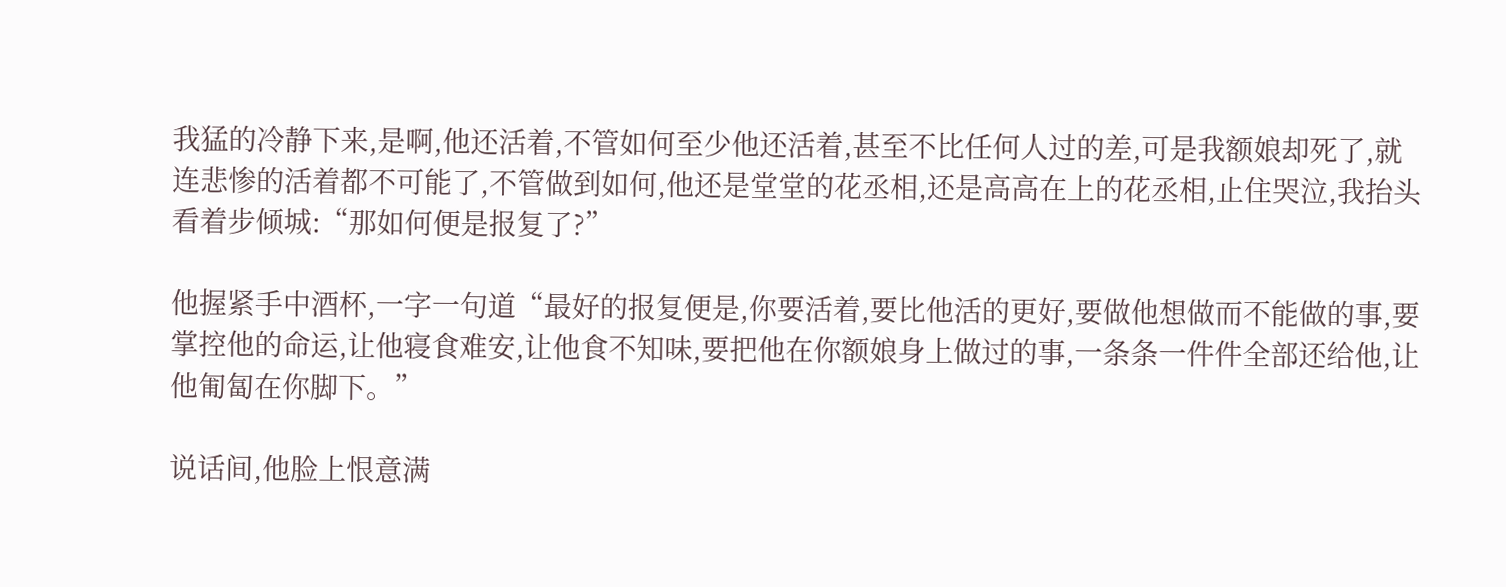我猛的冷静下来,是啊,他还活着,不管如何至少他还活着,甚至不比任何人过的差,可是我额娘却死了,就连悲惨的活着都不可能了,不管做到如何,他还是堂堂的花丞相,还是高高在上的花丞相,止住哭泣,我抬头看着步倾城:“那如何便是报复了?”

他握紧手中酒杯,一字一句道“最好的报复便是,你要活着,要比他活的更好,要做他想做而不能做的事,要掌控他的命运,让他寝食难安,让他食不知味,要把他在你额娘身上做过的事,一条条一件件全部还给他,让他匍匐在你脚下。”

说话间,他脸上恨意满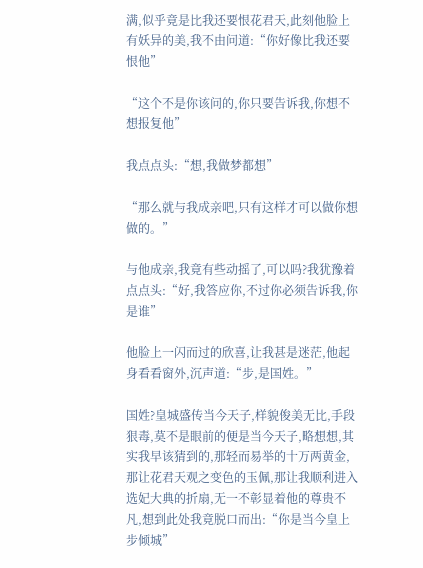满,似乎竟是比我还要恨花君天,此刻他脸上有妖异的美,我不由问道:“你好像比我还要恨他”

“这个不是你该问的,你只要告诉我,你想不想报复他”

我点点头:“想,我做梦都想”

“那么就与我成亲吧,只有这样才可以做你想做的。”

与他成亲,我竟有些动摇了,可以吗?我犹豫着点点头:“好,我答应你,不过你必须告诉我,你是谁”

他脸上一闪而过的欣喜,让我甚是迷茫,他起身看看窗外,沉声道:“步,是国姓。”

国姓?皇城盛传当今天子,样貌俊美无比,手段狠毒,莫不是眼前的便是当今天子,略想想,其实我早该猜到的,那轻而易举的十万两黄金,那让花君天观之变色的玉佩,那让我顺利进入选妃大典的折扇,无一不彰显着他的尊贵不凡,想到此处我竟脱口而出:“你是当今皇上步倾城”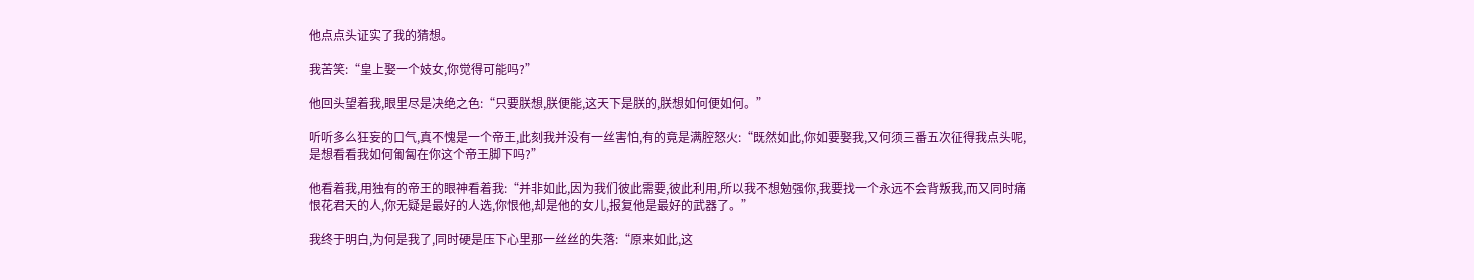他点点头证实了我的猜想。

我苦笑:“皇上娶一个妓女,你觉得可能吗?”

他回头望着我,眼里尽是决绝之色:“只要朕想,朕便能,这天下是朕的,朕想如何便如何。”

听听多么狂妄的口气,真不愧是一个帝王,此刻我并没有一丝害怕,有的竟是满腔怒火:“既然如此,你如要娶我,又何须三番五次征得我点头呢,是想看看我如何匍匐在你这个帝王脚下吗?”

他看着我,用独有的帝王的眼神看着我:“并非如此,因为我们彼此需要,彼此利用,所以我不想勉强你,我要找一个永远不会背叛我,而又同时痛恨花君天的人,你无疑是最好的人选,你恨他,却是他的女儿,报复他是最好的武器了。”

我终于明白,为何是我了,同时硬是压下心里那一丝丝的失落:“原来如此,这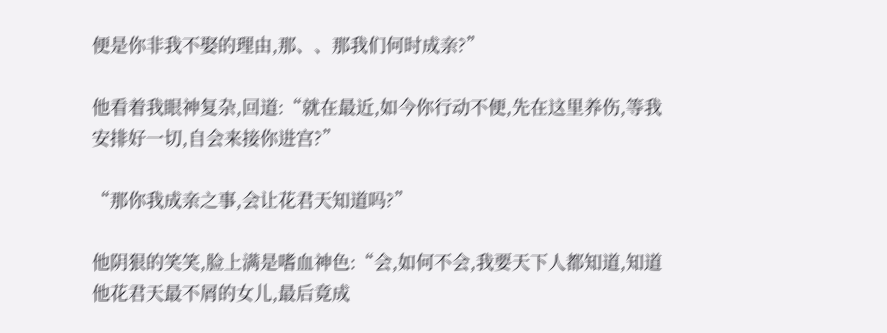便是你非我不娶的理由,那、、那我们何时成亲?”

他看着我眼神复杂,回道:“就在最近,如今你行动不便,先在这里养伤,等我安排好一切,自会来接你进宫?”

“那你我成亲之事,会让花君天知道吗?”

他阴狠的笑笑,脸上满是嗜血神色:“会,如何不会,我要天下人都知道,知道他花君天最不屑的女儿,最后竟成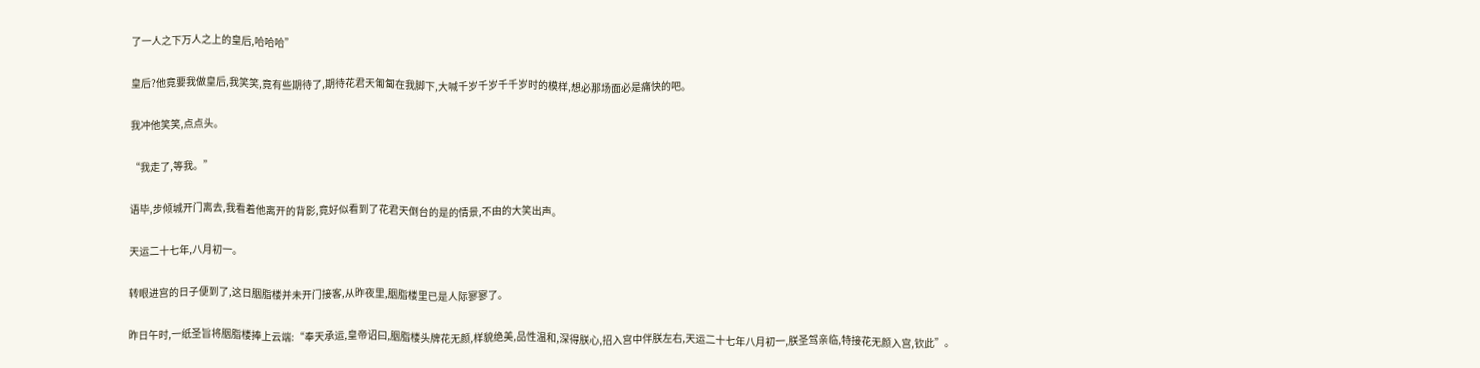了一人之下万人之上的皇后,哈哈哈”

皇后?他竟要我做皇后,我笑笑,竟有些期待了,期待花君天匍匐在我脚下,大喊千岁千岁千千岁时的模样,想必那场面必是痛快的吧。

我冲他笑笑,点点头。

“我走了,等我。”

语毕,步倾城开门离去,我看着他离开的背影,竟好似看到了花君天倒台的是的情景,不由的大笑出声。

天运二十七年,八月初一。

转眼进宫的日子便到了,这日胭脂楼并未开门接客,从昨夜里,胭脂楼里已是人际寥寥了。

昨日午时,一纸圣旨将胭脂楼捧上云端:“奉天承运,皇帝诏曰,胭脂楼头牌花无颜,样貌绝美,品性温和,深得朕心,招入宫中伴朕左右,天运二十七年八月初一,朕圣驾亲临,特接花无颜入宫,钦此”。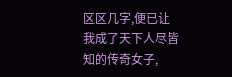区区几字,便已让我成了天下人尽皆知的传奇女子,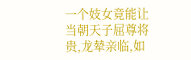一个妓女竟能让当朝天子屈尊将贵,龙辇亲临,如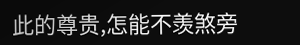此的尊贵,怎能不羡煞旁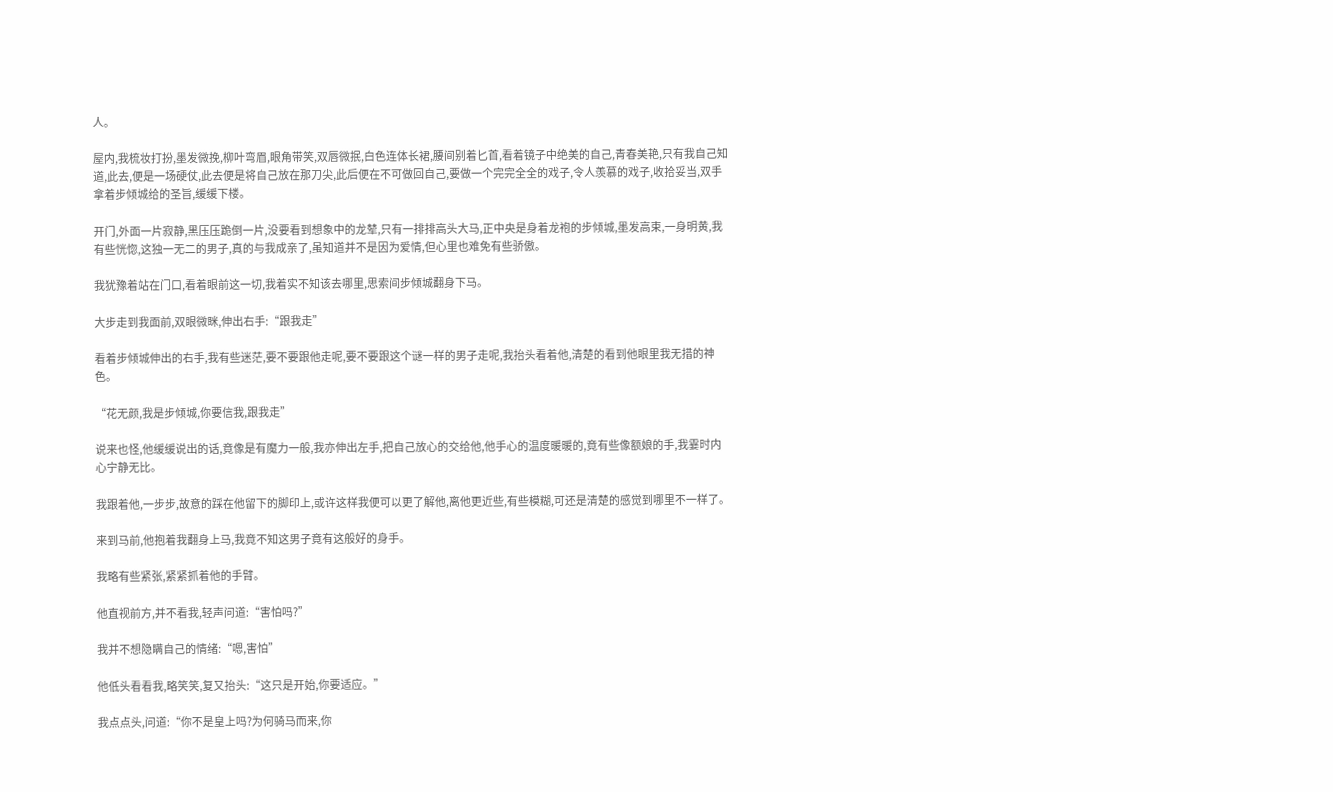人。

屋内,我梳妆打扮,墨发微挽,柳叶弯眉,眼角带笑,双唇微抿,白色连体长裙,腰间别着匕首,看着镜子中绝美的自己,青春美艳,只有我自己知道,此去,便是一场硬仗,此去便是将自己放在那刀尖,此后便在不可做回自己,要做一个完完全全的戏子,令人羡慕的戏子,收拾妥当,双手拿着步倾城给的圣旨,缓缓下楼。

开门,外面一片寂静,黑压压跪倒一片,没要看到想象中的龙辇,只有一排排高头大马,正中央是身着龙袍的步倾城,墨发高束,一身明黄,我有些恍惚,这独一无二的男子,真的与我成亲了,虽知道并不是因为爱情,但心里也难免有些骄傲。

我犹豫着站在门口,看着眼前这一切,我着实不知该去哪里,思索间步倾城翻身下马。

大步走到我面前,双眼微眯,伸出右手:“跟我走”

看着步倾城伸出的右手,我有些迷茫,要不要跟他走呢,要不要跟这个谜一样的男子走呢,我抬头看着他,清楚的看到他眼里我无措的神色。

“花无颜,我是步倾城,你要信我,跟我走”

说来也怪,他缓缓说出的话,竟像是有魔力一般,我亦伸出左手,把自己放心的交给他,他手心的温度暖暖的,竟有些像额娘的手,我霎时内心宁静无比。

我跟着他,一步步,故意的踩在他留下的脚印上,或许这样我便可以更了解他,离他更近些,有些模糊,可还是清楚的感觉到哪里不一样了。

来到马前,他抱着我翻身上马,我竟不知这男子竟有这般好的身手。

我略有些紧张,紧紧抓着他的手臂。

他直视前方,并不看我,轻声问道:“害怕吗?”

我并不想隐瞒自己的情绪:“嗯,害怕”

他低头看看我,略笑笑,复又抬头:“这只是开始,你要适应。”

我点点头,问道:“你不是皇上吗?为何骑马而来,你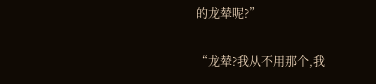的龙辇呢?”

“龙辇?我从不用那个,我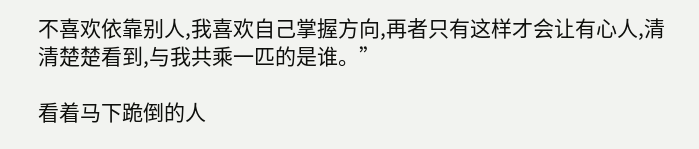不喜欢依靠别人,我喜欢自己掌握方向,再者只有这样才会让有心人,清清楚楚看到,与我共乘一匹的是谁。”

看着马下跪倒的人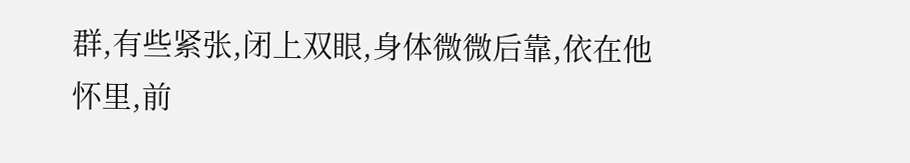群,有些紧张,闭上双眼,身体微微后靠,依在他怀里,前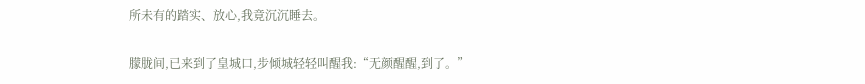所未有的踏实、放心,我竟沉沉睡去。

朦胧间,已来到了皇城口,步倾城轻轻叫醒我:“无颜醒醒,到了。”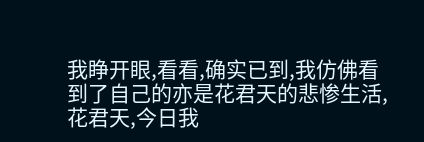我睁开眼,看看,确实已到,我仿佛看到了自己的亦是花君天的悲惨生活,花君天,今日我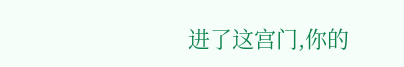进了这宫门,你的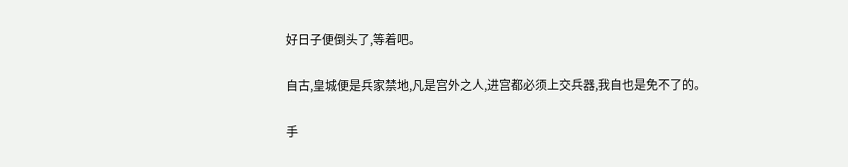好日子便倒头了,等着吧。

自古,皇城便是兵家禁地,凡是宫外之人,进宫都必须上交兵器,我自也是免不了的。

手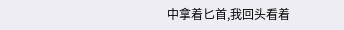中拿着匕首,我回头看着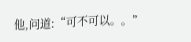他,问道:“可不可以。。”